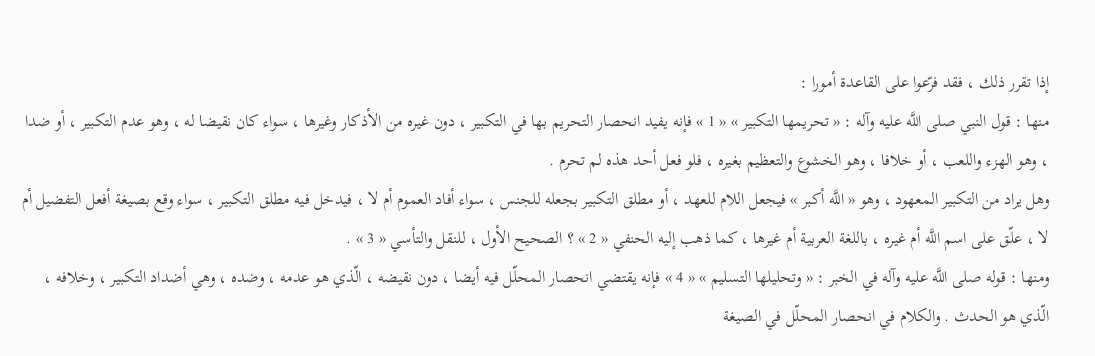إذا تقرر ذلك ، فقد فرّعوا على القاعدة أمورا :
منها : قول النبي صلى اللَّه عليه وآله : « تحريمها التكبير » « 1 » فإنه يفيد انحصار التحريم بها في التكبير ، دون غيره من الأذكار وغيرها ، سواء كان نقيضا له ، وهو عدم التكبير ، أو ضدا ، وهو الهزء واللعب ، أو خلافا ، وهو الخشوع والتعظيم بغيره ، فلو فعل أحد هذه لم تحرم .
وهل يراد من التكبير المعهود ، وهو « اللَّه أكبر » فيجعل اللام للعهد ، أو مطلق التكبير بجعله للجنس ، سواء أفاد العموم أم لا ، فيدخل فيه مطلق التكبير ، سواء وقع بصيغة أفعل التفضيل أم لا ، علّق على اسم اللَّه أم غيره ، باللغة العربية أم غيرها ، كما ذهب إليه الحنفي « 2 » ؟ الصحيح الأول ، للنقل والتأسي « 3 » .
ومنها : قوله صلى اللَّه عليه وآله في الخبر : « وتحليلها التسليم » « 4 » فإنه يقتضي انحصار المحلّل فيه أيضا ، دون نقيضه ، الّذي هو عدمه ، وضده ، وهي أضداد التكبير ، وخلافه ، الّذي هو الحدث . والكلام في انحصار المحلّل في الصيغة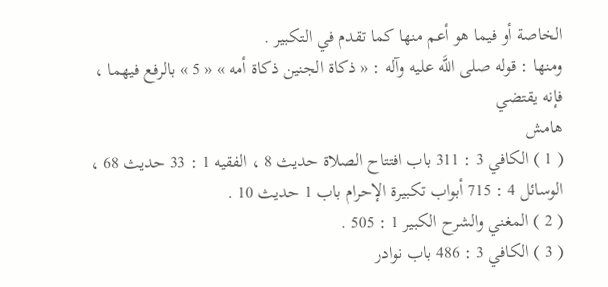الخاصة أو فيما هو أعم منها كما تقدم في التكبير .
ومنها : قوله صلى اللَّه عليه وآله : « ذكاة الجنين ذكاة أمه » « 5 » بالرفع فيهما ، فإنه يقتضي
هامش
( 1 ) الكافي 3 : 311 باب افتتاح الصلاة حديث 8 ، الفقيه 1 : 33 حديث 68 ، الوسائل 4 : 715 أبواب تكبيرة الإحرام باب 1 حديث 10 .
( 2 ) المغني والشرح الكبير 1 : 505 .
( 3 ) الكافي 3 : 486 باب نوادر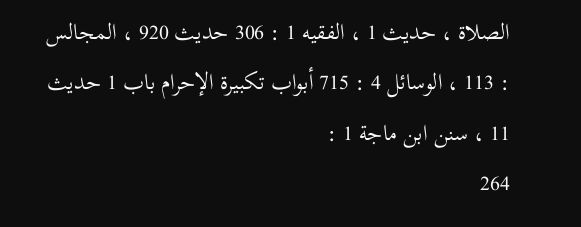الصلاة ، حديث 1 ، الفقيه 1 : 306 حديث 920 ، المجالس : 113 ، الوسائل 4 : 715 أبواب تكبيرة الإحرام باب 1 حديث 11 ، سنن ابن ماجة 1 :
264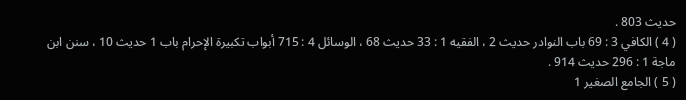حديث 803 .
( 4 ) الكافي 3 : 69 باب النوادر حديث 2 ، الفقيه 1 : 33 حديث 68 ، الوسائل 4 : 715 أبواب تكبيرة الإحرام باب 1 حديث 10 ، سنن ابن ماجة 1 : 296 حديث 914 .
( 5 ) الجامع الصغير 1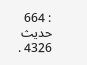: 664 حديث 4326 .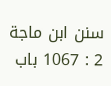سنن ابن ماجة 2 : 1067 باب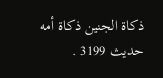ذكاة الجنين ذكاة أمه حديث 3199 .